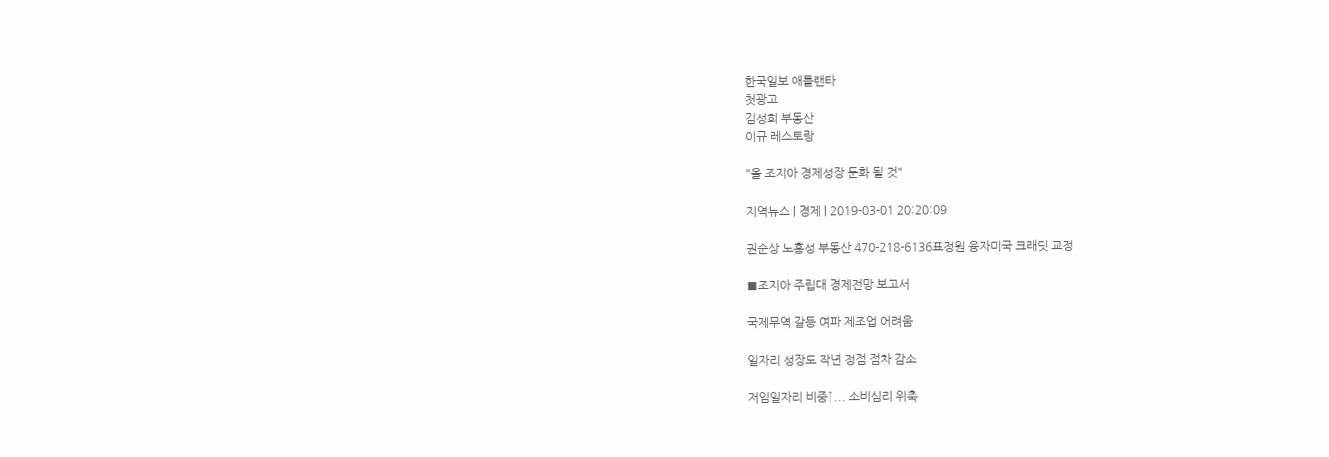한국일보 애틀랜타
첫광고
김성희 부동산
이규 레스토랑

"올 조지아 경제성장 둔화 될 것"

지역뉴스 | 경제 | 2019-03-01 20:20:09

권순상 노흥성 부동산 470-218-6136표정원 융자미국 크래딧 교정

■조지아 주립대 경제전망 보고서

국제무역 갈등 여파 제조업 어려움

일자리 성장도 작년 정점 점차 감소

저임일자리 비중↑... 소비심리 위축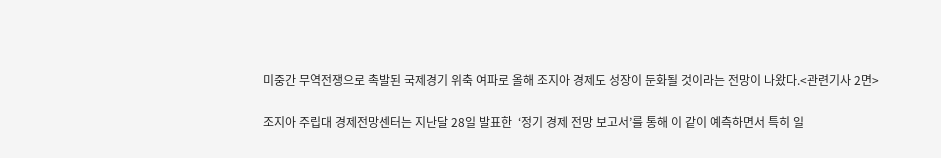미중간 무역전쟁으로 촉발된 국제경기 위축 여파로 올해 조지아 경제도 성장이 둔화될 것이라는 전망이 나왔다.<관련기사 2면>

조지아 주립대 경제전망센터는 지난달 28일 발표한  ‘정기 경제 전망 보고서’를 통해 이 같이 예측하면서 특히 일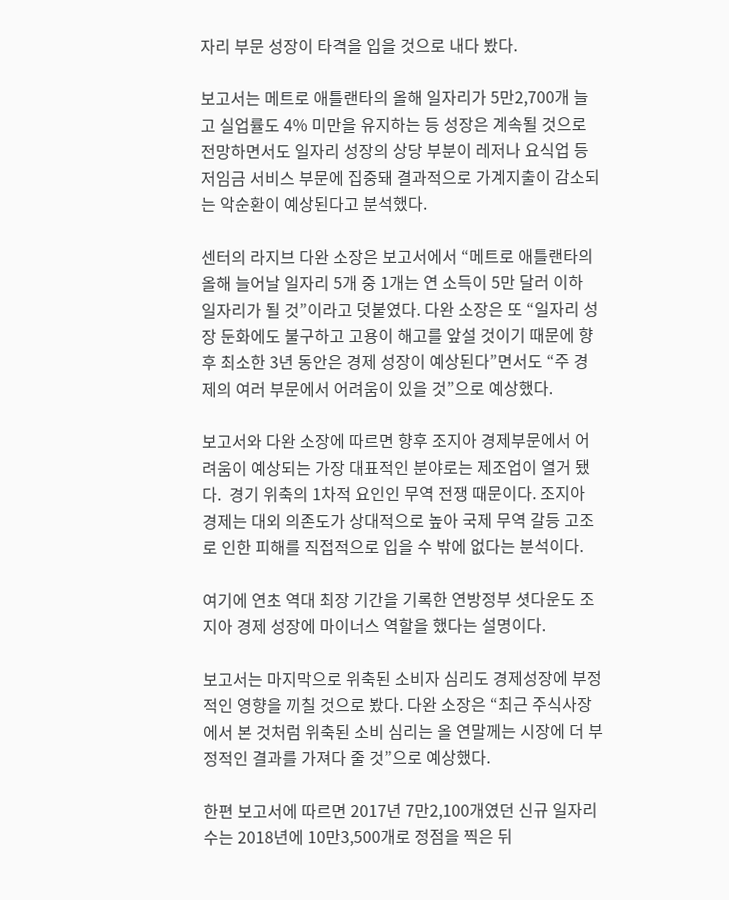자리 부문 성장이 타격을 입을 것으로 내다 봤다.

보고서는 메트로 애틀랜타의 올해 일자리가 5만2,700개 늘고 실업률도 4% 미만을 유지하는 등 성장은 계속될 것으로 전망하면서도 일자리 성장의 상당 부분이 레저나 요식업 등 저임금 서비스 부문에 집중돼 결과적으로 가계지출이 감소되는 악순환이 예상된다고 분석했다.

센터의 라지브 다완 소장은 보고서에서 “메트로 애틀랜타의 올해 늘어날 일자리 5개 중 1개는 연 소득이 5만 달러 이하 일자리가 될 것”이라고 덧붙였다. 다완 소장은 또 “일자리 성장 둔화에도 불구하고 고용이 해고를 앞설 것이기 때문에 향후 최소한 3년 동안은 경제 성장이 예상된다”면서도 “주 경제의 여러 부문에서 어려움이 있을 것”으로 예상했다.

보고서와 다완 소장에 따르면 향후 조지아 경제부문에서 어려움이 예상되는 가장 대표적인 분야로는 제조업이 열거 됐다.  경기 위축의 1차적 요인인 무역 전쟁 때문이다. 조지아 경제는 대외 의존도가 상대적으로 높아 국제 무역 갈등 고조로 인한 피해를 직접적으로 입을 수 밖에 없다는 분석이다.

여기에 연초 역대 최장 기간을 기록한 연방정부 셧다운도 조지아 경제 성장에 마이너스 역할을 했다는 설명이다.

보고서는 마지막으로 위축된 소비자 심리도 경제성장에 부정적인 영향을 끼칠 것으로 봤다. 다완 소장은 “최근 주식사장에서 본 것처럼 위축된 소비 심리는 올 연말께는 시장에 더 부정적인 결과를 가져다 줄 것”으로 예상했다.

한편 보고서에 따르면 2017년 7만2,100개였던 신규 일자리 수는 2018년에 10만3,500개로 정점을 찍은 뒤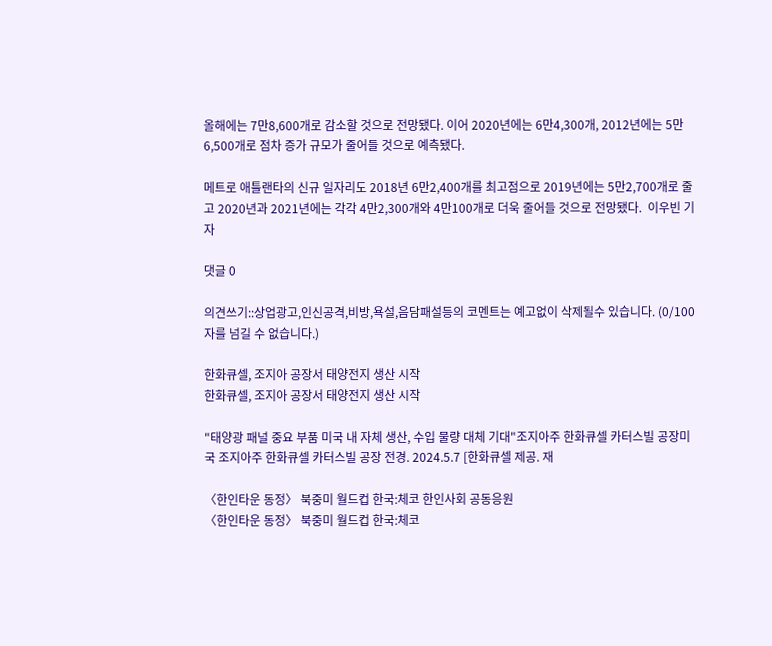올해에는 7만8,600개로 감소할 것으로 전망됐다. 이어 2020년에는 6만4,300개, 2012년에는 5만6,500개로 점차 증가 규모가 줄어들 것으로 예측됐다.

메트로 애틀랜타의 신규 일자리도 2018년 6만2,400개를 최고점으로 2019년에는 5만2,700개로 줄고 2020년과 2021년에는 각각 4만2,300개와 4만100개로 더욱 줄어들 것으로 전망됐다.  이우빈 기자

댓글 0

의견쓰기::상업광고,인신공격,비방,욕설,음담패설등의 코멘트는 예고없이 삭제될수 있습니다. (0/100자를 넘길 수 없습니다.)

한화큐셀, 조지아 공장서 태양전지 생산 시작
한화큐셀, 조지아 공장서 태양전지 생산 시작

"태양광 패널 중요 부품 미국 내 자체 생산, 수입 물량 대체 기대"조지아주 한화큐셀 카터스빌 공장미국 조지아주 한화큐셀 카터스빌 공장 전경. 2024.5.7 [한화큐셀 제공. 재

〈한인타운 동정〉 북중미 월드컵 한국:체코 한인사회 공동응원
〈한인타운 동정〉 북중미 월드컵 한국:체코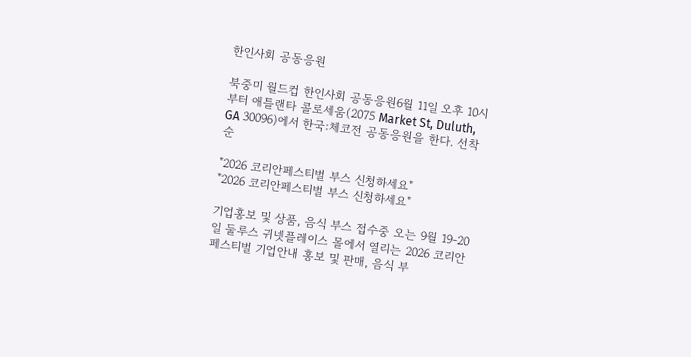한인사회 공동응원

북중미 월드컵 한인사회 공동응원6월 11일 오후 10시부터 애틀랜타 콜로세움(2075 Market St, Duluth, GA 30096)에서 한국:체코전 공동응원을 한다. 선착순

"2026 코리안페스티벌 부스 신청하세요"
"2026 코리안페스티벌 부스 신청하세요"

기업홍보 및 상품, 음식 부스 접수중 오는 9월 19-20일 둘루스 귀넷플레이스 몰에서 열리는 2026 코리안페스티벌 기업안내 홍보 및 판매, 음식 부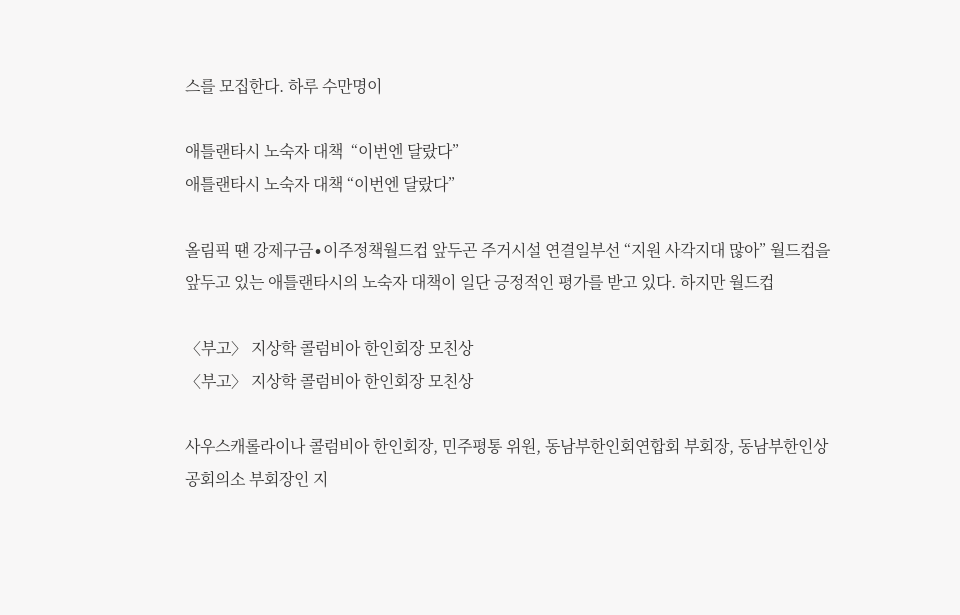스를 모집한다. 하루 수만명이

애틀랜타시 노숙자 대책  “이번엔 달랐다”
애틀랜타시 노숙자 대책 “이번엔 달랐다”

올림픽 땐 강제구금∙이주정책월드컵 앞두곤 주거시설 연결일부선 “지원 사각지대 많아” 월드컵을 앞두고 있는 애틀랜타시의 노숙자 대책이 일단 긍정적인 평가를 받고 있다. 하지만 월드컵

〈부고〉 지상학 콜럼비아 한인회장 모친상
〈부고〉 지상학 콜럼비아 한인회장 모친상

사우스캐롤라이나 콜럼비아 한인회장, 민주평통 위원, 동남부한인회연합회 부회장, 동남부한인상공회의소 부회장인 지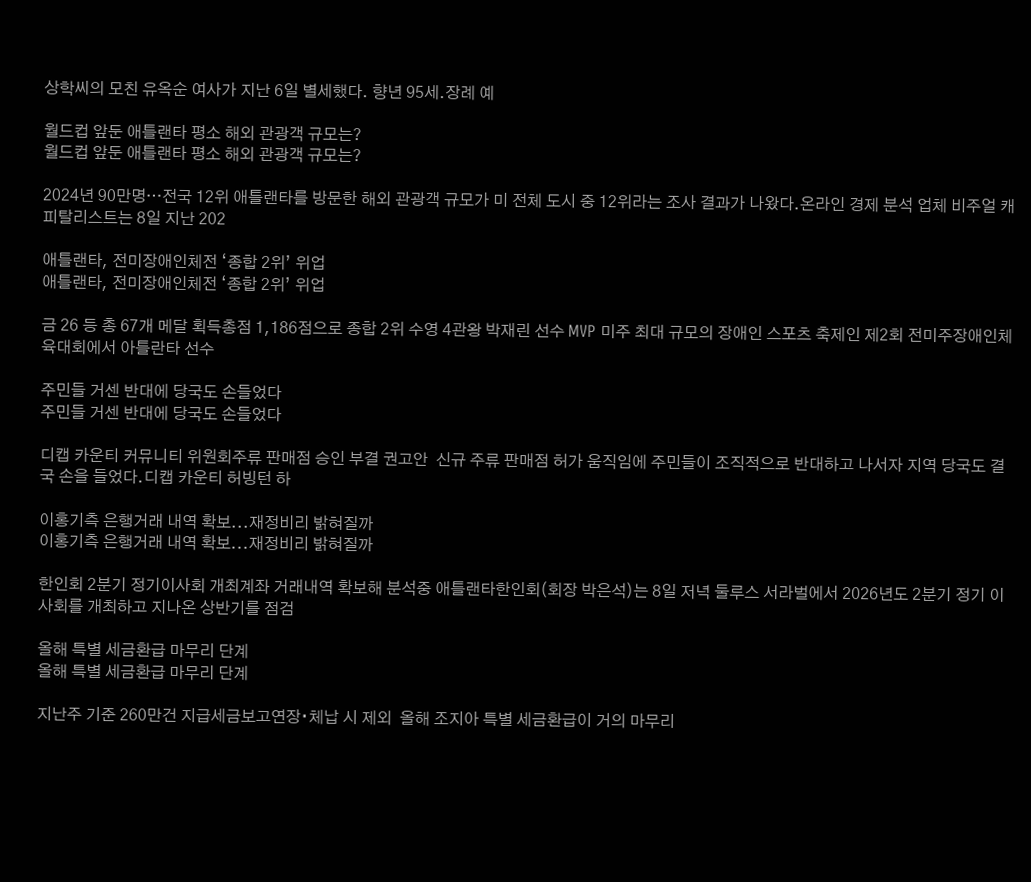상학씨의 모친 유옥순 여사가 지난 6일 별세했다. 향년 95세.장례 예

월드컵 앞둔 애틀랜타 평소 해외 관광객 규모는?
월드컵 앞둔 애틀랜타 평소 해외 관광객 규모는?

2024년 90만명…전국 12위 애틀랜타를 방문한 해외 관광객 규모가 미 전체 도시 중 12위라는 조사 결과가 나왔다.온라인 경제 분석 업체 비주얼 캐피탈리스트는 8일 지난 202

애틀랜타, 전미장애인체전 ‘종합 2위’ 위업
애틀랜타, 전미장애인체전 ‘종합 2위’ 위업

금 26 등 총 67개 메달 획득총점 1,186점으로 종합 2위 수영 4관왕 박재린 선수 MVP 미주 최대 규모의 장애인 스포츠 축제인 제2회 전미주장애인체육대회에서 아틀란타 선수

주민들 거센 반대에 당국도 손들었다
주민들 거센 반대에 당국도 손들었다

디캡 카운티 커뮤니티 위원회주류 판매점 승인 부결 권고안  신규 주류 판매점 허가 움직임에 주민들이 조직적으로 반대하고 나서자 지역 당국도 결국 손을 들었다.디캡 카운티 허빙턴 하

이홍기측 은행거래 내역 확보...재정비리 밝혀질까
이홍기측 은행거래 내역 확보...재정비리 밝혀질까

한인회 2분기 정기이사회 개최계좌 거래내역 확보해 분석중 애틀랜타한인회(회장 박은석)는 8일 저녁 둘루스 서라벌에서 2026년도 2분기 정기 이사회를 개최하고 지나온 상반기를 점검

올해 특별 세금환급 마무리 단계
올해 특별 세금환급 마무리 단계

지난주 기준 260만건 지급세금보고연장∙체납 시 제외  올해 조지아 특별 세금환급이 거의 마무리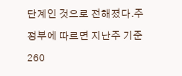단계인 것으로 전해졌다.주정부에 따르면 지난주 기준 260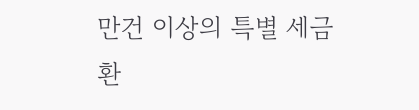만건 이상의 특별 세금환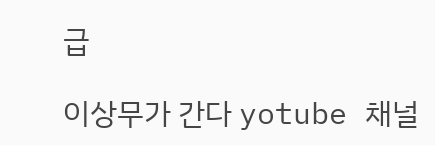급

이상무가 간다 yotube 채널